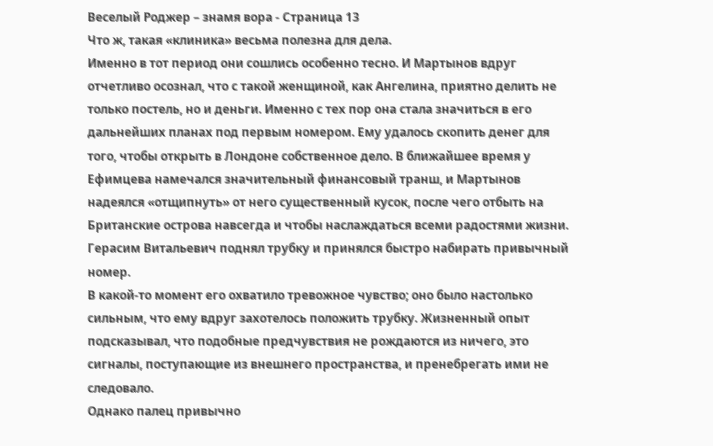Веселый Роджер – знамя вора - Страница 13
Что ж, такая «клиника» весьма полезна для дела.
Именно в тот период они сошлись особенно тесно. И Мартынов вдруг отчетливо осознал, что с такой женщиной, как Ангелина, приятно делить не только постель, но и деньги. Именно с тех пор она стала значиться в его дальнейших планах под первым номером. Ему удалось скопить денег для того, чтобы открыть в Лондоне собственное дело. В ближайшее время у Ефимцева намечался значительный финансовый транш, и Мартынов надеялся «отщипнуть» от него существенный кусок, после чего отбыть на Британские острова навсегда и чтобы наслаждаться всеми радостями жизни.
Герасим Витальевич поднял трубку и принялся быстро набирать привычный номер.
В какой-то момент его охватило тревожное чувство; оно было настолько сильным, что ему вдруг захотелось положить трубку. Жизненный опыт подсказывал, что подобные предчувствия не рождаются из ничего, это сигналы, поступающие из внешнего пространства, и пренебрегать ими не следовало.
Однако палец привычно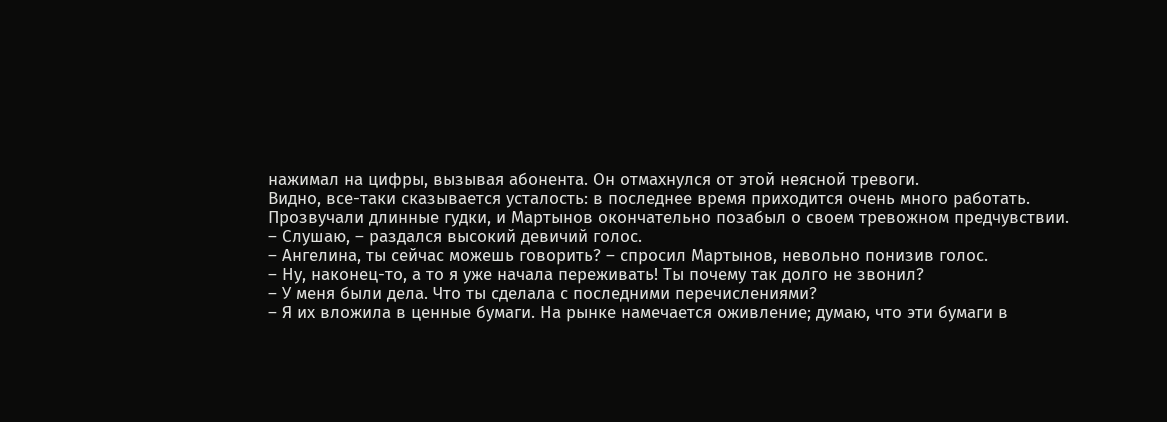нажимал на цифры, вызывая абонента. Он отмахнулся от этой неясной тревоги.
Видно, все-таки сказывается усталость: в последнее время приходится очень много работать. Прозвучали длинные гудки, и Мартынов окончательно позабыл о своем тревожном предчувствии.
– Слушаю, – раздался высокий девичий голос.
– Ангелина, ты сейчас можешь говорить? – спросил Мартынов, невольно понизив голос.
– Ну, наконец-то, а то я уже начала переживать! Ты почему так долго не звонил?
– У меня были дела. Что ты сделала с последними перечислениями?
– Я их вложила в ценные бумаги. На рынке намечается оживление; думаю, что эти бумаги в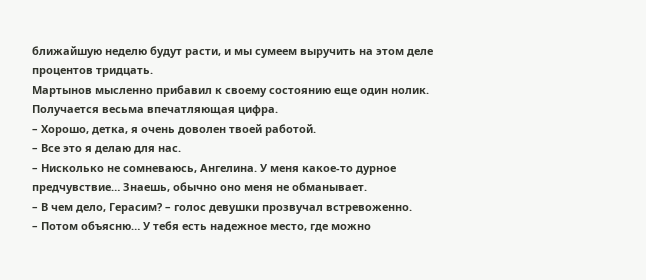ближайшую неделю будут расти, и мы сумеем выручить на этом деле процентов тридцать.
Мартынов мысленно прибавил к своему состоянию еще один нолик. Получается весьма впечатляющая цифра.
– Хорошо, детка, я очень доволен твоей работой.
– Все это я делаю для нас.
– Нисколько не сомневаюсь, Ангелина. У меня какое-то дурное предчувствие… Знаешь, обычно оно меня не обманывает.
– В чем дело, Герасим? – голос девушки прозвучал встревоженно.
– Потом объясню… У тебя есть надежное место, где можно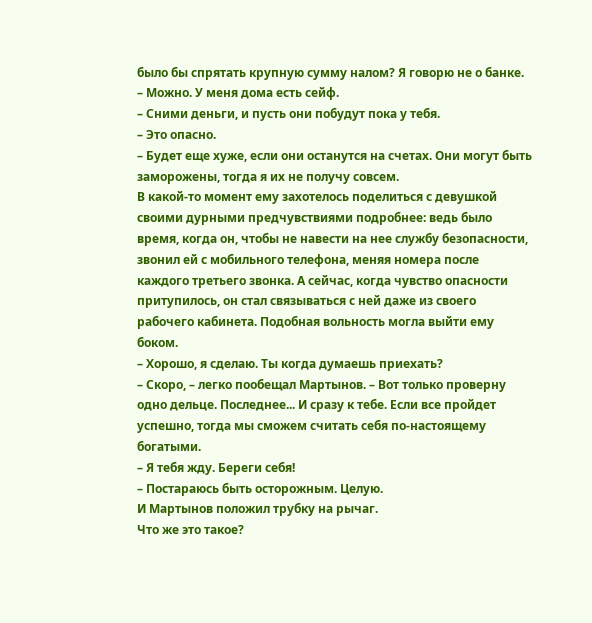было бы спрятать крупную сумму налом? Я говорю не о банке.
– Можно. У меня дома есть сейф.
– Сними деньги, и пусть они побудут пока у тебя.
– Это опасно.
– Будет еще хуже, если они останутся на счетах. Они могут быть заморожены, тогда я их не получу совсем.
В какой-то момент ему захотелось поделиться с девушкой своими дурными предчувствиями подробнее: ведь было время, когда он, чтобы не навести на нее службу безопасности, звонил ей с мобильного телефона, меняя номера после каждого третьего звонка. А сейчас, когда чувство опасности притупилось, он стал связываться с ней даже из своего рабочего кабинета. Подобная вольность могла выйти ему боком.
– Хорошо, я сделаю. Ты когда думаешь приехать?
– Скоро, – легко пообещал Мартынов. – Вот только проверну одно дельце. Последнее... И сразу к тебе. Если все пройдет успешно, тогда мы сможем считать себя по-настоящему богатыми.
– Я тебя жду. Береги себя!
– Постараюсь быть осторожным. Целую.
И Мартынов положил трубку на рычаг.
Что же это такое?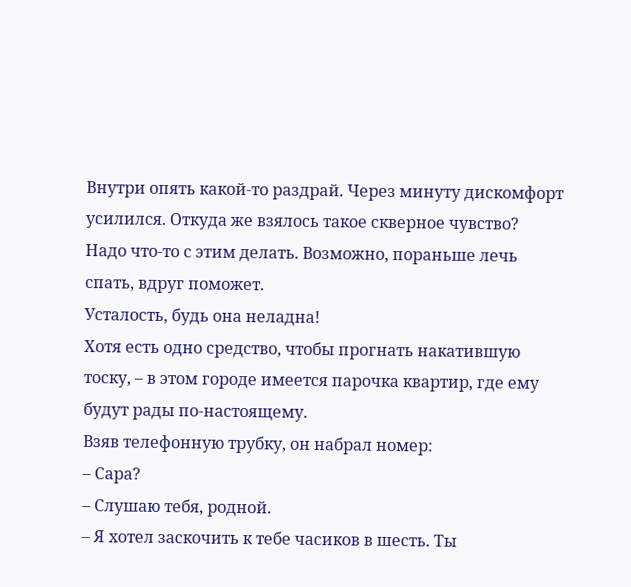Внутри опять какой-то раздрай. Через минуту дискомфорт усилился. Откуда же взялось такое скверное чувство? Надо что-то с этим делать. Возможно, пораньше лечь спать, вдруг поможет.
Усталость, будь она неладна!
Хотя есть одно средство, чтобы прогнать накатившую тоску, – в этом городе имеется парочка квартир, где ему будут рады по-настоящему.
Взяв телефонную трубку, он набрал номер:
– Сара?
– Слушаю тебя, родной.
– Я хотел заскочить к тебе часиков в шесть. Ты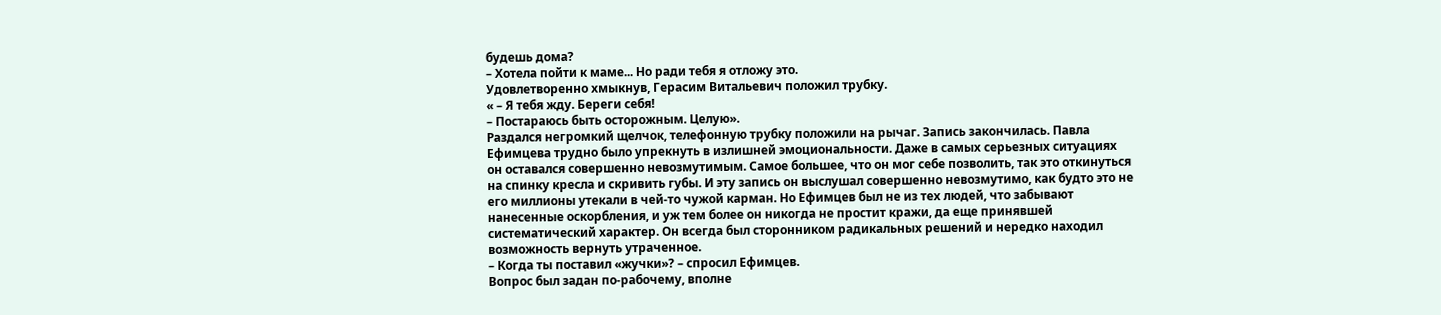будешь дома?
– Хотела пойти к маме... Но ради тебя я отложу это.
Удовлетворенно хмыкнув, Герасим Витальевич положил трубку.
« – Я тебя жду. Береги себя!
– Постараюсь быть осторожным. Целую».
Раздался негромкий щелчок, телефонную трубку положили на рычаг. Запись закончилась. Павла Ефимцева трудно было упрекнуть в излишней эмоциональности. Даже в самых серьезных ситуациях он оставался совершенно невозмутимым. Самое большее, что он мог себе позволить, так это откинуться на спинку кресла и скривить губы. И эту запись он выслушал совершенно невозмутимо, как будто это не его миллионы утекали в чей-то чужой карман. Но Ефимцев был не из тех людей, что забывают нанесенные оскорбления, и уж тем более он никогда не простит кражи, да еще принявшей систематический характер. Он всегда был сторонником радикальных решений и нередко находил возможность вернуть утраченное.
– Когда ты поставил «жучки»? – спросил Ефимцев.
Вопрос был задан по-рабочему, вполне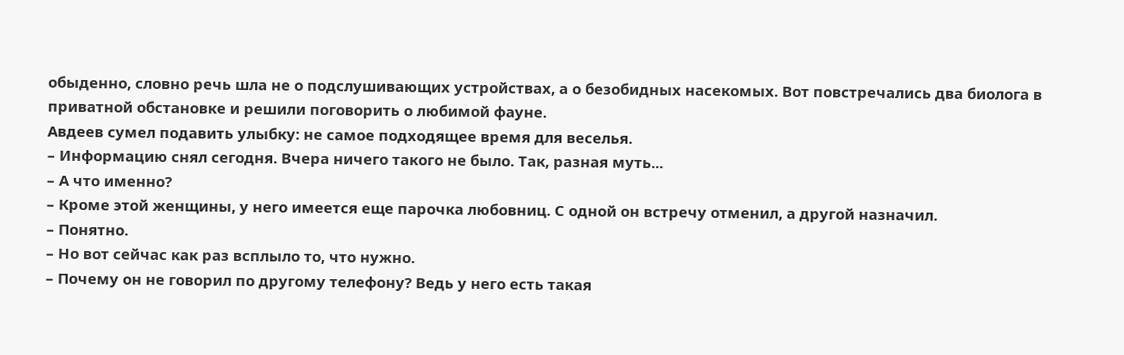обыденно, словно речь шла не о подслушивающих устройствах, а о безобидных насекомых. Вот повстречались два биолога в приватной обстановке и решили поговорить о любимой фауне.
Авдеев сумел подавить улыбку: не самое подходящее время для веселья.
– Информацию снял сегодня. Вчера ничего такого не было. Так, разная муть...
– А что именно?
– Кроме этой женщины, у него имеется еще парочка любовниц. С одной он встречу отменил, а другой назначил.
– Понятно.
– Но вот сейчас как раз всплыло то, что нужно.
– Почему он не говорил по другому телефону? Ведь у него есть такая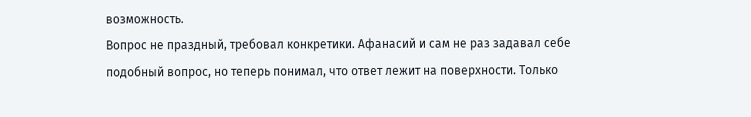возможность.
Вопрос не праздный, требовал конкретики. Афанасий и сам не раз задавал себе подобный вопрос, но теперь понимал, что ответ лежит на поверхности. Только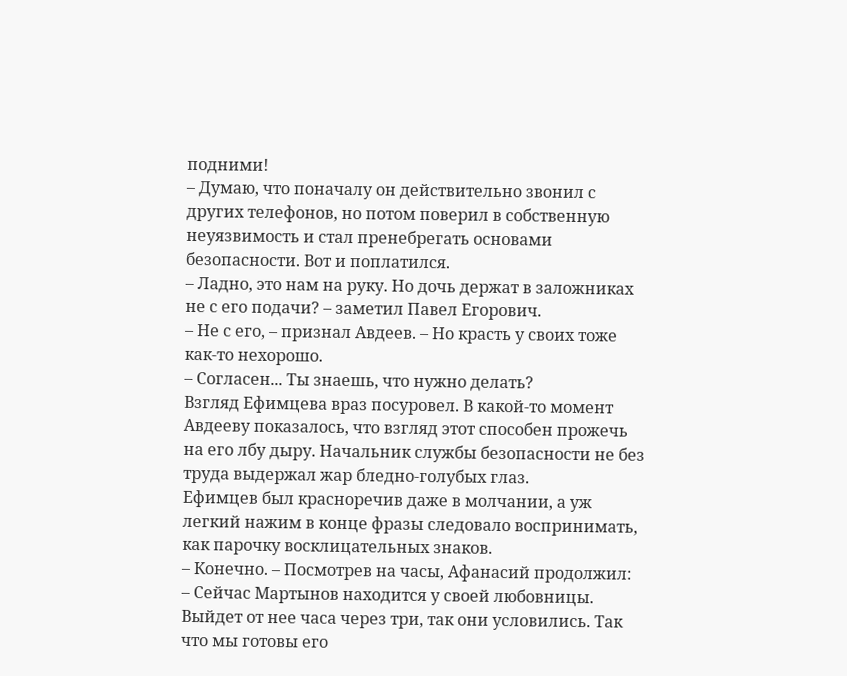подними!
– Думаю, что поначалу он действительно звонил с других телефонов, но потом поверил в собственную неуязвимость и стал пренебрегать основами безопасности. Вот и поплатился.
– Ладно, это нам на руку. Но дочь держат в заложниках не с его подачи? – заметил Павел Егорович.
– Не с его, – признал Авдеев. – Но красть у своих тоже как-то нехорошо.
– Согласен... Ты знаешь, что нужно делать?
Взгляд Ефимцева враз посуровел. В какой-то момент Авдееву показалось, что взгляд этот способен прожечь на его лбу дыру. Начальник службы безопасности не без труда выдержал жар бледно-голубых глаз.
Ефимцев был красноречив даже в молчании, а уж легкий нажим в конце фразы следовало воспринимать, как парочку восклицательных знаков.
– Конечно. – Посмотрев на часы, Афанасий продолжил: – Сейчас Мартынов находится у своей любовницы. Выйдет от нее часа через три, так они условились. Так что мы готовы его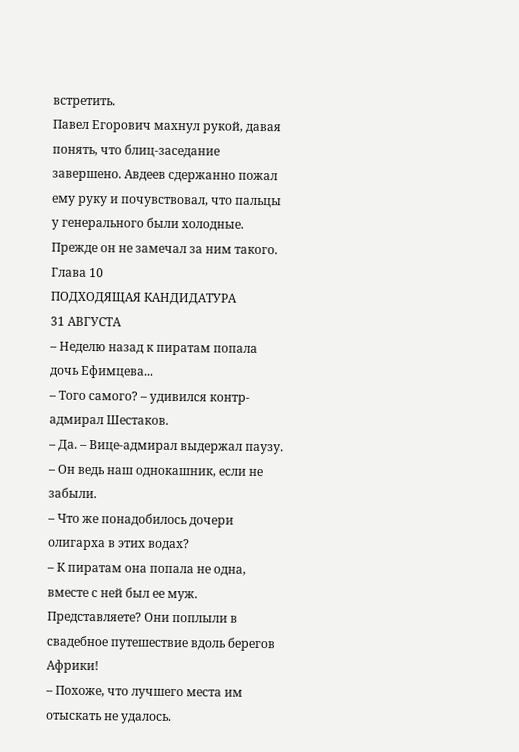встретить.
Павел Егорович махнул рукой, давая понять, что блиц-заседание завершено. Авдеев сдержанно пожал ему руку и почувствовал, что пальцы у генерального были холодные. Прежде он не замечал за ним такого.
Глава 10
ПОДХОДЯЩАЯ КАНДИДАТУРА
31 АВГУСТА
– Неделю назад к пиратам попала дочь Ефимцева...
– Того самого? – удивился контр-адмирал Шестаков.
– Да. – Вице-адмирал выдержал паузу. – Он ведь наш однокашник, если не забыли.
– Что же понадобилось дочери олигарха в этих водах?
– К пиратам она попала не одна, вместе с ней был ее муж. Представляете? Они поплыли в свадебное путешествие вдоль берегов Африки!
– Похоже, что лучшего места им отыскать не удалось.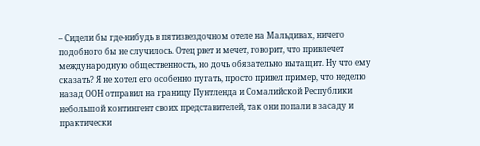– Сидели бы где-нибудь в пятизвездочном отеле на Мальдивах, ничего подобного бы не случилось. Отец рвет и мечет, говорит, что привлечет международную общественность, но дочь обязательно вытащит. Ну что ему сказать? Я не хотел его особенно пугать, просто привел пример, что неделю назад ООН отправил на границу Пунтленда и Сомалийской Республики небольшой контингент своих представителей, так они попали в засаду и практически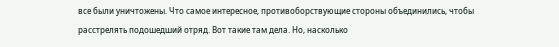все были уничтожены. Что самое интересное, противоборствующие стороны объединились, чтобы расстрелять подошедший отряд. Вот такие там дела. Но, насколько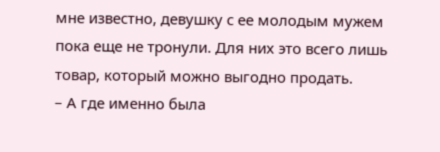мне известно, девушку с ее молодым мужем пока еще не тронули. Для них это всего лишь товар, который можно выгодно продать.
– А где именно была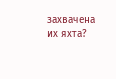захвачена их яхта?